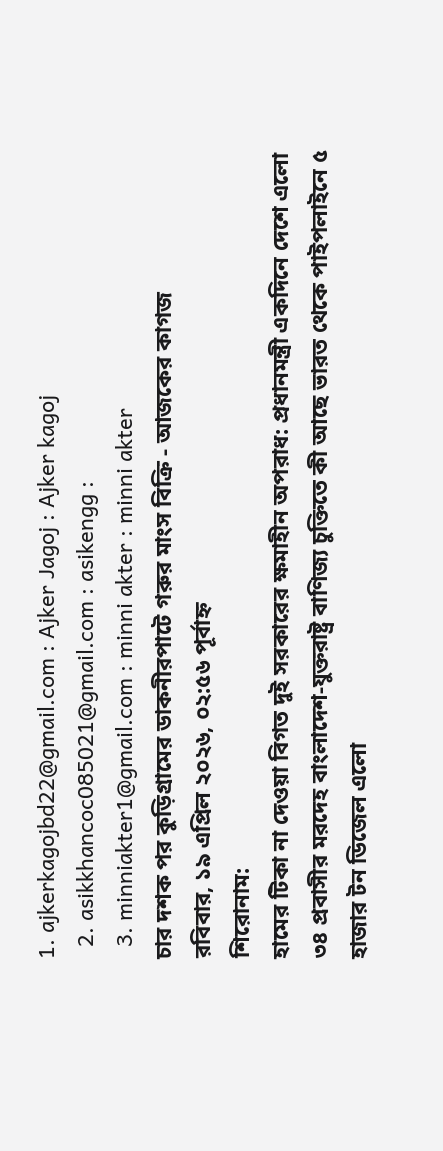1. ajkerkagojbd22@gmail.com : Ajker Jagoj : Ajker kagoj
  2. asikkhancoc085021@gmail.com : asikengg :
  3. minniakter1@gmail.com : minni akter : minni akter
চার দশক পর কুড়িগ্রামের ডাকনীরপাটে গরুর মাংস বিক্রি - আজকের কাগজ
রবিবার, ১৯ এপ্রিল ২০২৬, ০২:৫৬ পূর্বাহ্ন
শিরোনাম:
হামের টিকা না দেওয়া বিগত দুই সরকারের ক্ষমাহীন অপরাধ: প্রধানমন্ত্রী একদিনে দেশে এলো ৩৪ প্রবাসীর মরদেহ বাংলাদেশ-যুক্তরাষ্ট্র বাণিজ্য চুক্তিতে কী আছে ভারত থেকে পাইপলাইনে ৫ হাজার টন ডিজেল এলো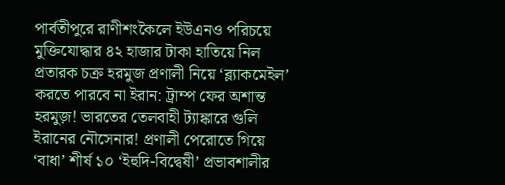পার্বতীপুরে রাণীশংকৈলে ইউএনও পরিচয়ে মুক্তিযোদ্ধার ৪২ হাজার টাকা হাতিয়ে নিল প্রতারক চক্র হরমুজ প্রণালী নিয়ে ‘ব্ল্যাকমেইল’ করতে পারবে না ইরান: ট্রাম্প ফের অশান্ত হরমুজ়! ভারতের তেলবাহী ট্যাঙ্কারে গুলি ইরানের নৌসেনার! প্রণালী পেরোতে গিয়ে ‘বাধা’ শীর্ষ ১০ ‘ইহুদি-বিদ্বেষী’ প্রভাবশালীর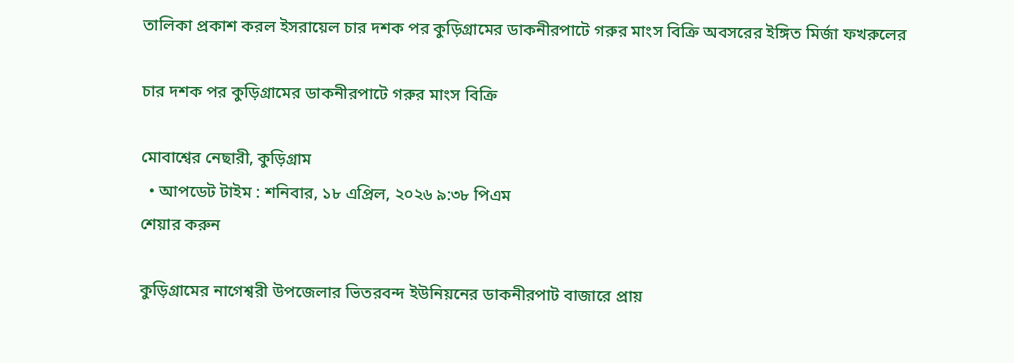তালিকা প্রকাশ করল ইসরায়েল চার দশক পর কুড়িগ্রামের ডাকনীরপাটে গরুর মাংস বিক্রি অবসরের ইঙ্গিত মির্জা ফখরুলের

চার দশক পর কুড়িগ্রামের ডাকনীরপাটে গরুর মাংস বিক্রি

মোবাশ্বের নেছারী, কুড়িগ্রাম
  • আপডেট টাইম : শনিবার, ১৮ এপ্রিল, ২০২৬ ৯:৩৮ পিএম
শেয়ার করুন

কুড়িগ্রামের নাগেশ্বরী উপজেলার ভিতরবন্দ ইউনিয়নের ডাকনীরপাট বাজারে প্রায়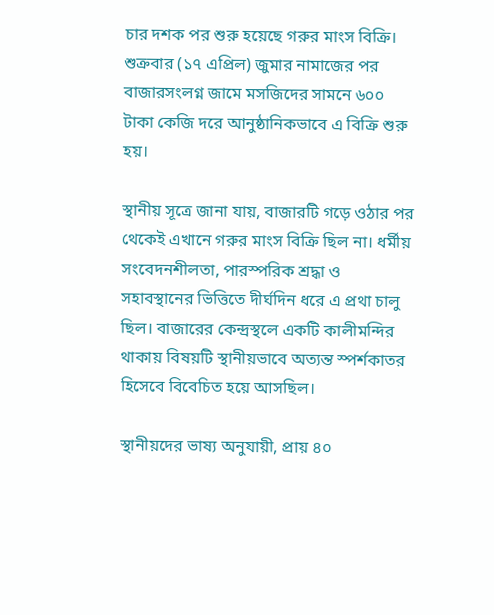চার দশক পর শুরু হয়েছে গরুর মাংস বিক্রি। শুক্রবার (১৭ এপ্রিল) জুমার নামাজের পর বাজারসংলগ্ন জামে মসজিদের সামনে ৬০০ টাকা কেজি দরে আনুষ্ঠানিকভাবে এ বিক্রি শুরু হয়।

স্থানীয় সূত্রে জানা যায়, বাজারটি গড়ে ওঠার পর থেকেই এখানে গরুর মাংস বিক্রি ছিল না। ধর্মীয় সংবেদনশীলতা, পারস্পরিক শ্রদ্ধা ও সহাবস্থানের ভিত্তিতে দীর্ঘদিন ধরে এ প্রথা চালু ছিল। বাজারের কেন্দ্রস্থলে একটি কালীমন্দির থাকায় বিষয়টি স্থানীয়ভাবে অত্যন্ত স্পর্শকাতর হিসেবে বিবেচিত হয়ে আসছিল।

স্থানীয়দের ভাষ্য অনুযায়ী, প্রায় ৪০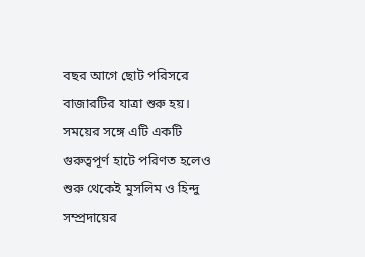বছর আগে ছোট পরিসরে বাজারটির যাত্রা শুরু হয়। সময়ের সঙ্গে এটি একটি গুরুত্বপূর্ণ হাটে পরিণত হলেও শুরু থেকেই মুসলিম ও হিন্দু সম্প্রদায়ের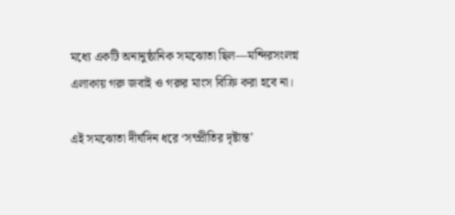মধ্যে একটি অনানুষ্ঠানিক সমঝোতা ছিল—মন্দিরসংলগ্ন এলাকায় গরু জবাই ও গরুর মাংস বিক্রি করা হবে না।

এই সমঝোতা দীর্ঘদিন ধরে ‘সম্প্রীতির দৃষ্টান্ত’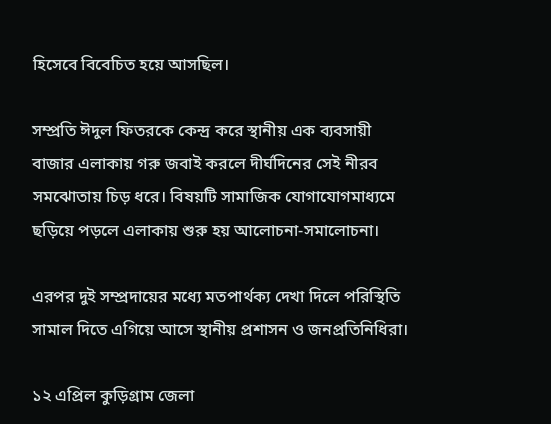হিসেবে বিবেচিত হয়ে আসছিল।

সম্প্রতি ঈদুল ফিতরকে কেন্দ্র করে স্থানীয় এক ব্যবসায়ী বাজার এলাকায় গরু জবাই করলে দীর্ঘদিনের সেই নীরব সমঝোতায় চিড় ধরে। বিষয়টি সামাজিক যোগাযোগমাধ্যমে ছড়িয়ে পড়লে এলাকায় শুরু হয় আলোচনা-সমালোচনা।

এরপর দুই সম্প্রদায়ের মধ্যে মতপার্থক্য দেখা দিলে পরিস্থিতি সামাল দিতে এগিয়ে আসে স্থানীয় প্রশাসন ও জনপ্রতিনিধিরা।

১২ এপ্রিল কুড়িগ্রাম জেলা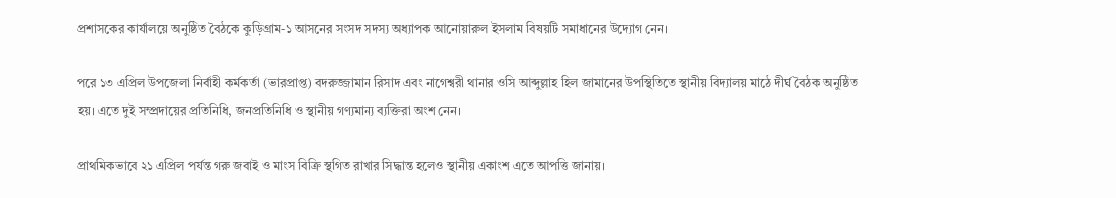প্রশাসকের কার্যালয়ে অনুষ্ঠিত বৈঠকে কুড়িগ্রাম-১ আসনের সংসদ সদস্য অধ্যাপক আনোয়ারুল ইসলাম বিষয়টি সমাধানের উদ্যোগ নেন।

পরে ১৩ এপ্রিল উপজেলা নির্বাহী কর্মকর্তা (ভারপ্রাপ্ত) বদরুজ্জামান রিসাদ এবং নাগেশ্বরী থানার ওসি আব্দুল্লাহ হিল জামানের উপস্থিতিতে স্থানীয় বিদ্যালয় মাঠে দীর্ঘ বৈঠক অনুষ্ঠিত হয়। এতে দুই সম্প্রদায়ের প্রতিনিধি, জনপ্রতিনিধি ও স্থানীয় গণ্যমান্য ব্যক্তিরা অংশ নেন।

প্রাথমিকভাবে ২১ এপ্রিল পর্যন্ত গরু জবাই ও মাংস বিক্রি স্থগিত রাখার সিদ্ধান্ত হলেও স্থানীয় একাংশ এতে আপত্তি জানায়।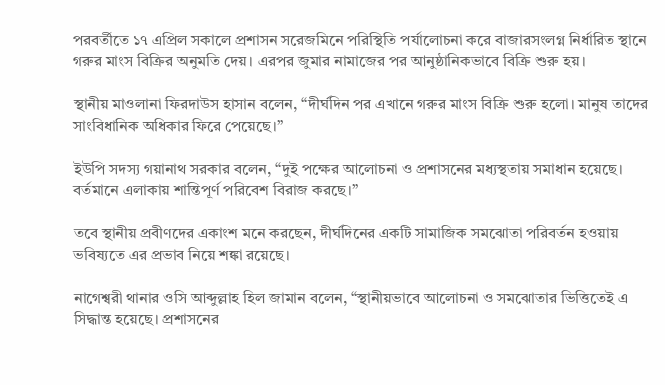পরবর্তীতে ১৭ এপ্রিল সকালে প্রশাসন সরেজমিনে পরিস্থিতি পর্যালোচনা করে বাজারসংলগ্ন নির্ধারিত স্থানে গরুর মাংস বিক্রির অনুমতি দেয়। এরপর জুমার নামাজের পর আনুষ্ঠানিকভাবে বিক্রি শুরু হয়।

স্থানীয় মাওলানা ফিরদাউস হাসান বলেন, “দীর্ঘদিন পর এখানে গরুর মাংস বিক্রি শুরু হলো। মানুষ তাদের সাংবিধানিক অধিকার ফিরে পেয়েছে।”

ইউপি সদস্য গয়ানাথ সরকার বলেন, “দুই পক্ষের আলোচনা ও প্রশাসনের মধ্যস্থতায় সমাধান হয়েছে। বর্তমানে এলাকায় শান্তিপূর্ণ পরিবেশ বিরাজ করছে।”

তবে স্থানীয় প্রবীণদের একাংশ মনে করছেন, দীর্ঘদিনের একটি সামাজিক সমঝোতা পরিবর্তন হওয়ায় ভবিষ্যতে এর প্রভাব নিয়ে শঙ্কা রয়েছে।

নাগেশ্বরী থানার ওসি আব্দুল্লাহ হিল জামান বলেন, “স্থানীয়ভাবে আলোচনা ও সমঝোতার ভিত্তিতেই এ সিদ্ধান্ত হয়েছে। প্রশাসনের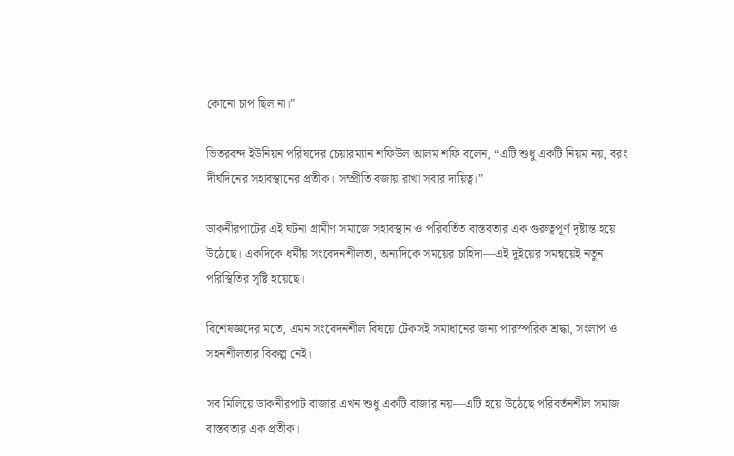কোনো চাপ ছিল না।”

ভিতরবন্দ ইউনিয়ন পরিষদের চেয়ারম্যান শফিউল আলম শফি বলেন, “এটি শুধু একটি নিয়ম নয়, বরং দীর্ঘদিনের সহাবস্থানের প্রতীক। সম্প্রীতি বজায় রাখা সবার দায়িত্ব।”

ডাকনীরপাটের এই ঘটনা গ্রামীণ সমাজে সহাবস্থান ও পরিবর্তিত বাস্তবতার এক গুরুত্বপূর্ণ দৃষ্টান্ত হয়ে উঠেছে। একদিকে ধর্মীয় সংবেদনশীলতা, অন্যদিকে সময়ের চাহিদা—এই দুইয়ের সমন্বয়েই নতুন পরিস্থিতির সৃষ্টি হয়েছে।

বিশেষজ্ঞদের মতে, এমন সংবেদনশীল বিষয়ে টেকসই সমাধানের জন্য পারস্পরিক শ্রদ্ধা, সংলাপ ও সহনশীলতার বিকল্প নেই।

সব মিলিয়ে ডাকনীরপাট বাজার এখন শুধু একটি বাজার নয়—এটি হয়ে উঠেছে পরিবর্তনশীল সমাজ বাস্তবতার এক প্রতীক।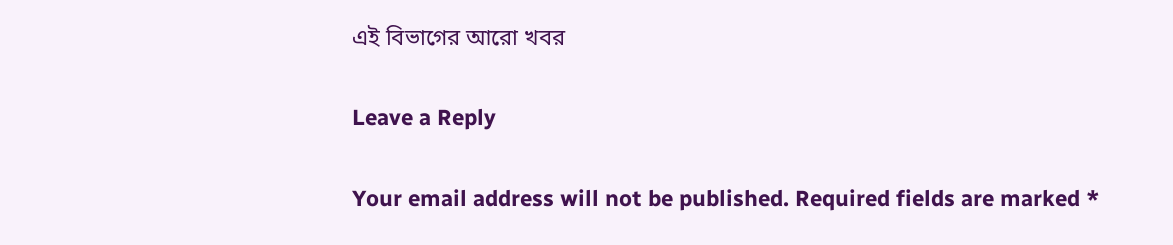এই বিভাগের আরো খবর

Leave a Reply

Your email address will not be published. Required fields are marked *